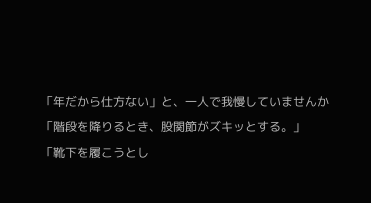「年だから仕方ない」と、一人で我慢していませんか
「階段を降りるとき、股関節がズキッとする。」
「靴下を履こうとし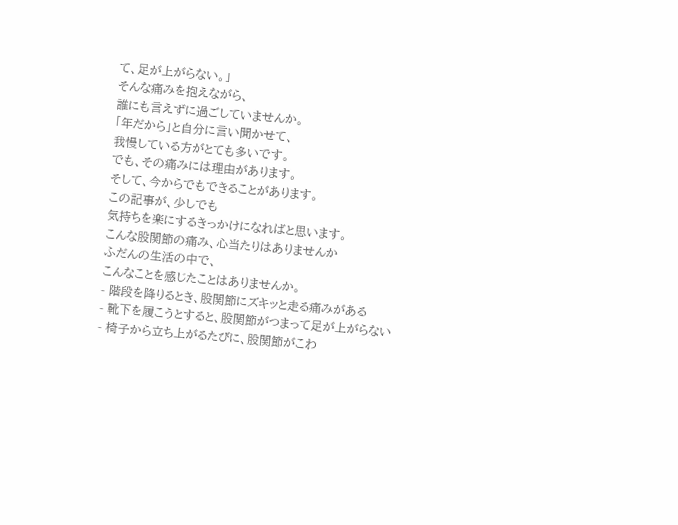て、足が上がらない。」
そんな痛みを抱えながら、
誰にも言えずに過ごしていませんか。
「年だから」と自分に言い聞かせて、
我慢している方がとても多いです。
でも、その痛みには理由があります。
そして、今からでもできることがあります。
この記事が、少しでも
気持ちを楽にするきっかけになればと思います。
こんな股関節の痛み、心当たりはありませんか
ふだんの生活の中で、
こんなことを感じたことはありませんか。
- 階段を降りるとき、股関節にズキッと走る痛みがある
- 靴下を履こうとすると、股関節がつまって足が上がらない
- 椅子から立ち上がるたびに、股関節がこわ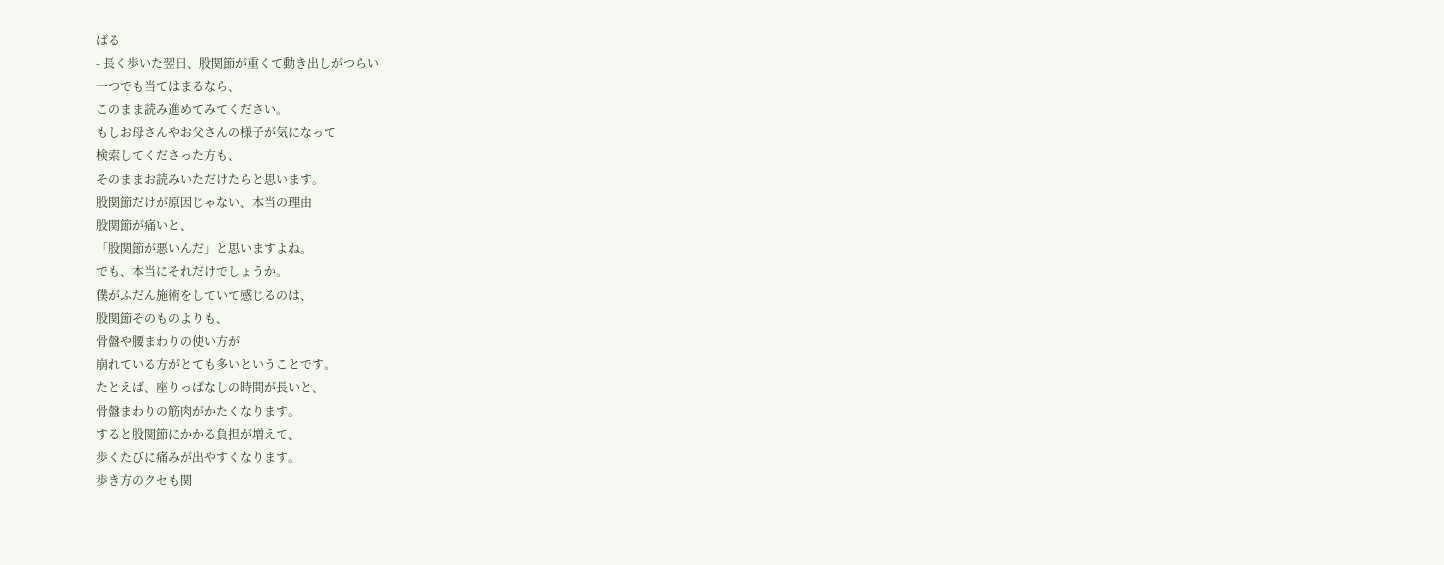ばる
- 長く歩いた翌日、股関節が重くて動き出しがつらい
一つでも当てはまるなら、
このまま読み進めてみてください。
もしお母さんやお父さんの様子が気になって
検索してくださった方も、
そのままお読みいただけたらと思います。
股関節だけが原因じゃない、本当の理由
股関節が痛いと、
「股関節が悪いんだ」と思いますよね。
でも、本当にそれだけでしょうか。
僕がふだん施術をしていて感じるのは、
股関節そのものよりも、
骨盤や腰まわりの使い方が
崩れている方がとても多いということです。
たとえば、座りっぱなしの時間が長いと、
骨盤まわりの筋肉がかたくなります。
すると股関節にかかる負担が増えて、
歩くたびに痛みが出やすくなります。
歩き方のクセも関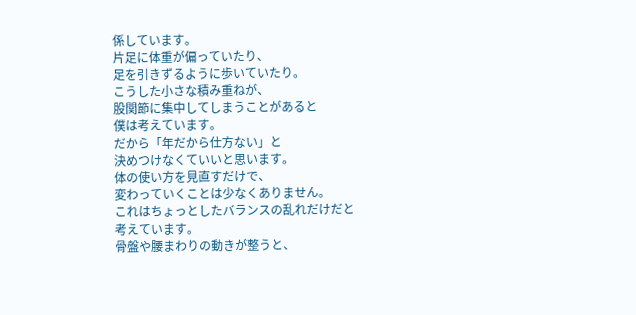係しています。
片足に体重が偏っていたり、
足を引きずるように歩いていたり。
こうした小さな積み重ねが、
股関節に集中してしまうことがあると
僕は考えています。
だから「年だから仕方ない」と
決めつけなくていいと思います。
体の使い方を見直すだけで、
変わっていくことは少なくありません。
これはちょっとしたバランスの乱れだけだと
考えています。
骨盤や腰まわりの動きが整うと、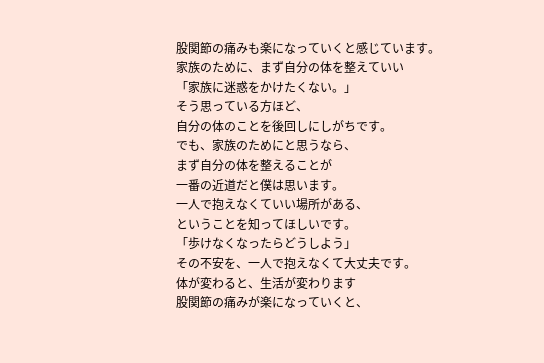股関節の痛みも楽になっていくと感じています。
家族のために、まず自分の体を整えていい
「家族に迷惑をかけたくない。」
そう思っている方ほど、
自分の体のことを後回しにしがちです。
でも、家族のためにと思うなら、
まず自分の体を整えることが
一番の近道だと僕は思います。
一人で抱えなくていい場所がある、
ということを知ってほしいです。
「歩けなくなったらどうしよう」
その不安を、一人で抱えなくて大丈夫です。
体が変わると、生活が変わります
股関節の痛みが楽になっていくと、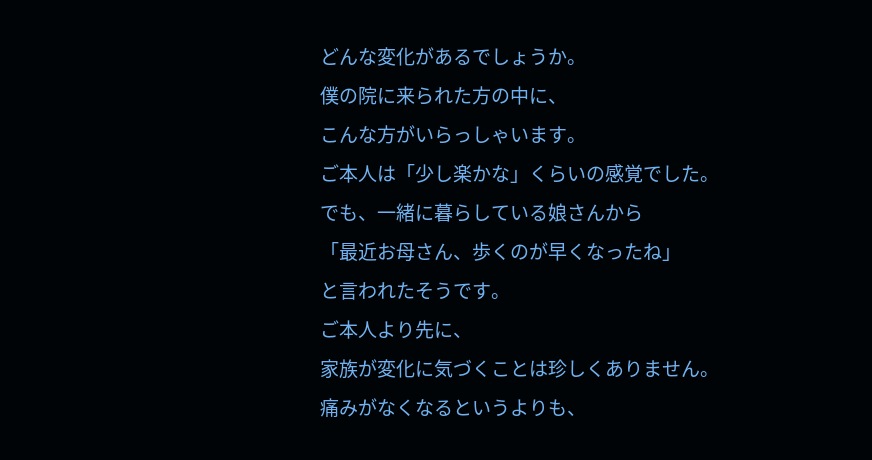どんな変化があるでしょうか。
僕の院に来られた方の中に、
こんな方がいらっしゃいます。
ご本人は「少し楽かな」くらいの感覚でした。
でも、一緒に暮らしている娘さんから
「最近お母さん、歩くのが早くなったね」
と言われたそうです。
ご本人より先に、
家族が変化に気づくことは珍しくありません。
痛みがなくなるというよりも、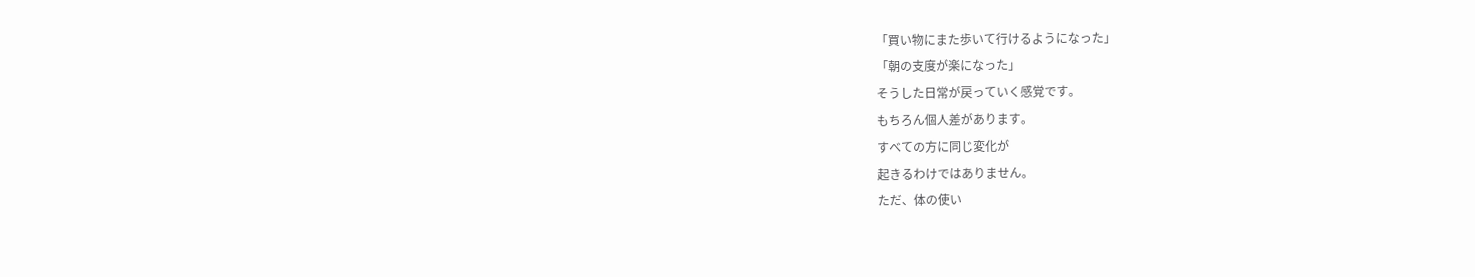「買い物にまた歩いて行けるようになった」
「朝の支度が楽になった」
そうした日常が戻っていく感覚です。
もちろん個人差があります。
すべての方に同じ変化が
起きるわけではありません。
ただ、体の使い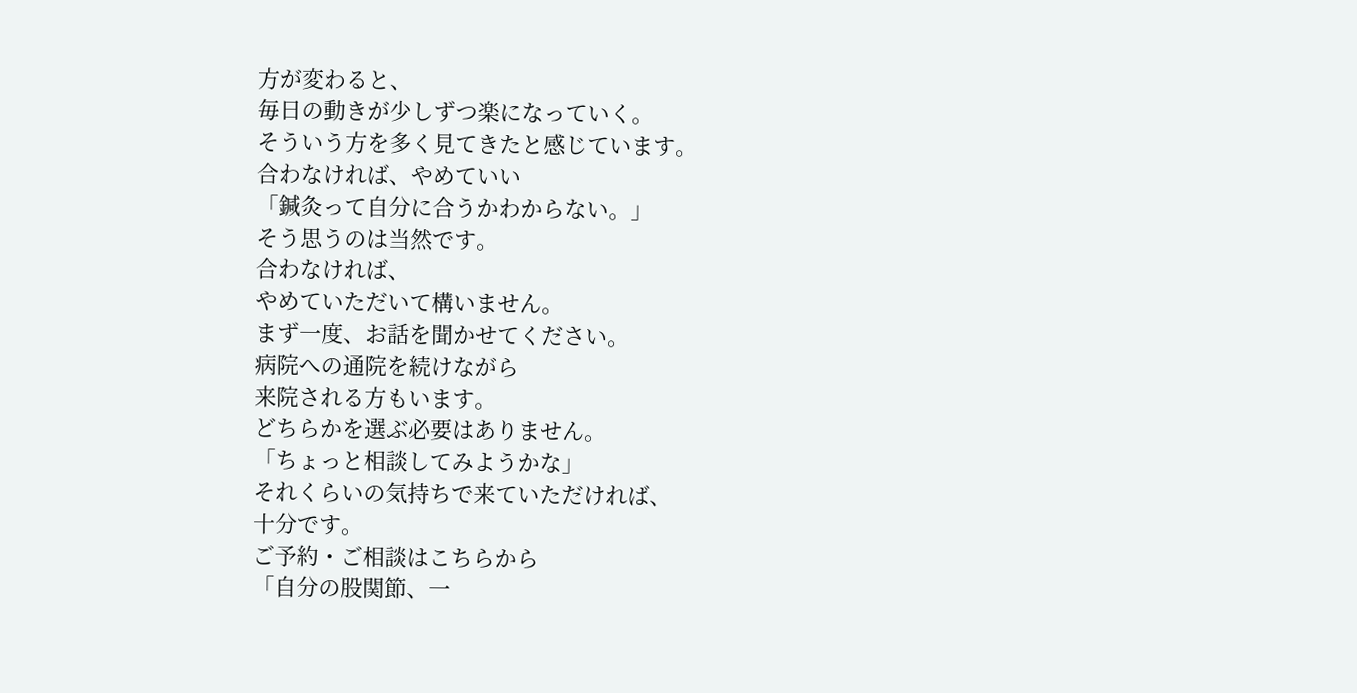方が変わると、
毎日の動きが少しずつ楽になっていく。
そういう方を多く見てきたと感じています。
合わなければ、やめていい
「鍼灸って自分に合うかわからない。」
そう思うのは当然です。
合わなければ、
やめていただいて構いません。
まず一度、お話を聞かせてください。
病院への通院を続けながら
来院される方もいます。
どちらかを選ぶ必要はありません。
「ちょっと相談してみようかな」
それくらいの気持ちで来ていただければ、
十分です。
ご予約・ご相談はこちらから
「自分の股関節、一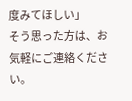度みてほしい」
そう思った方は、お気軽にご連絡ください。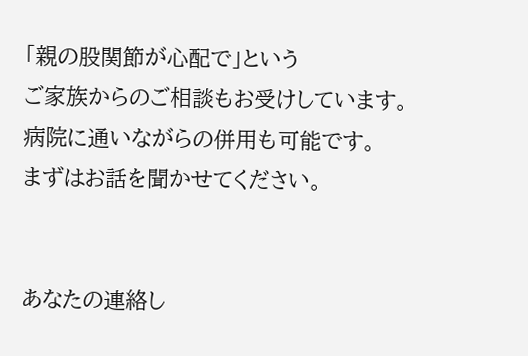「親の股関節が心配で」という
ご家族からのご相談もお受けしています。
病院に通いながらの併用も可能です。
まずはお話を聞かせてください。


あなたの連絡し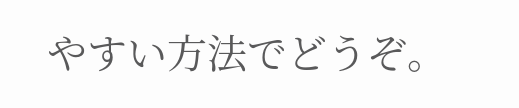やすい方法でどうぞ。